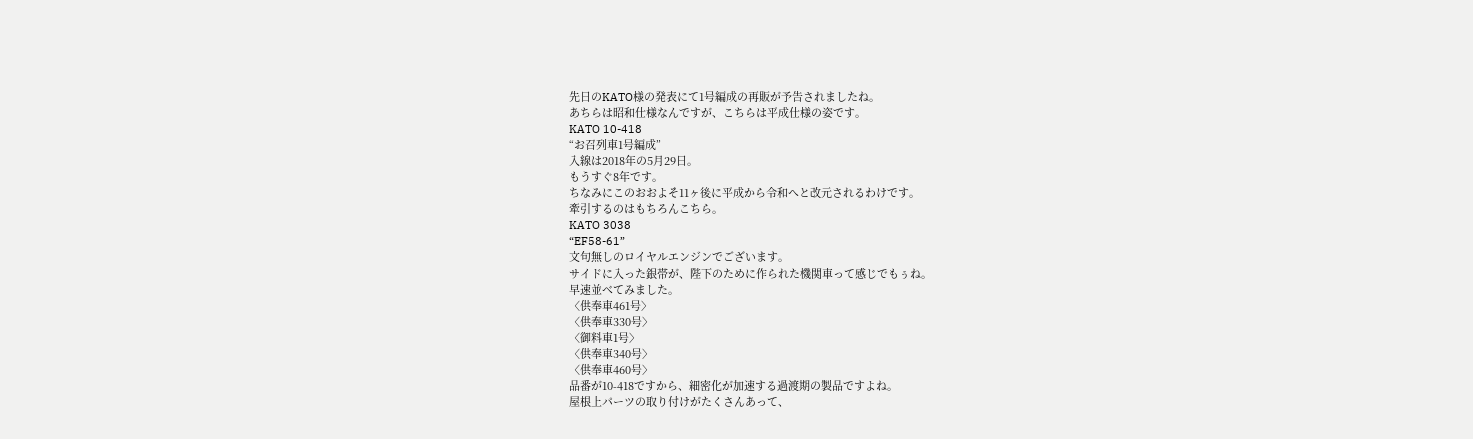先日のKATO様の発表にて1号編成の再販が予告されましたね。
あちらは昭和仕様なんですが、こちらは平成仕様の姿です。
KATO 10-418
“お召列車1号編成”
入線は2018年の5月29日。
もうすぐ8年です。
ちなみにこのおおよそ11ヶ後に平成から令和へと改元されるわけです。
牽引するのはもちろんこちら。
KATO 3038
“EF58-61”
文句無しのロイヤルエンジンでございます。
サイドに入った銀帯が、陛下のために作られた機関車って感じでもぅね。
早速並べてみました。
〈供奉車461号〉
〈供奉車330号〉
〈御料車1号〉
〈供奉車340号〉
〈供奉車460号〉
品番が10-418ですから、細密化が加速する過渡期の製品ですよね。
屋根上パーツの取り付けがたくさんあって、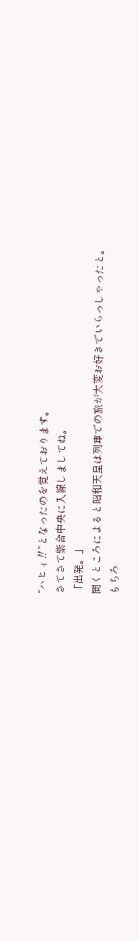“ハヒィ‼”となったのを覚えております。
さてさて紫合中央に入線しましてね。
「出発。」
聞くところによると昭和天皇は列車での旅が大変お好きでいらっしゃったと。
もちろ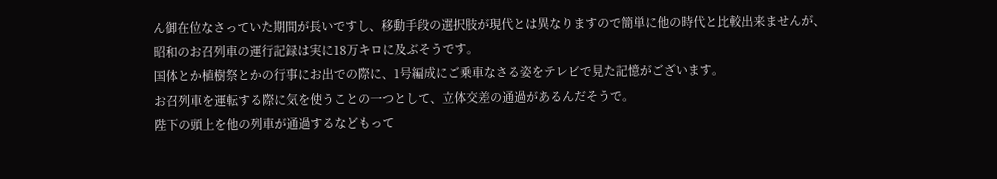ん御在位なさっていた期間が長いですし、移動手段の選択肢が現代とは異なりますので簡単に他の時代と比較出来ませんが、昭和のお召列車の運行記録は実に18万キロに及ぶそうです。
国体とか植樹祭とかの行事にお出での際に、1号編成にご乗車なさる姿をテレビで見た記憶がございます。
お召列車を運転する際に気を使うことの一つとして、立体交差の通過があるんだそうで。
陛下の頭上を他の列車が通過するなどもって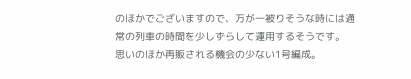のほかでございますので、万が一被りそうな時には通常の列車の時間を少しずらして運用するそうです。
思いのほか再販される機会の少ない1号編成。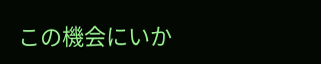この機会にいか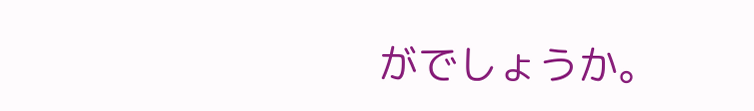がでしょうか。